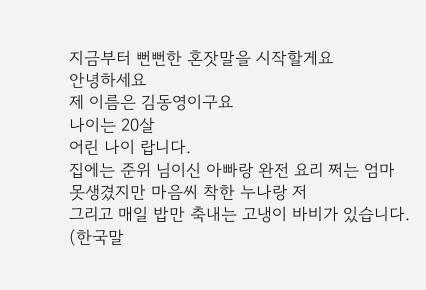지금부터 뻔뻔한 혼잣말을 시작할게요
안녕하세요
제 이름은 김동영이구요
나이는 20살
어린 나이 랍니다.
집에는 준위 님이신 아빠랑 완전 요리 쩌는 엄마
못생겼지만 마음씨 착한 누나랑 저
그리고 매일 밥만 축내는 고냉이 바비가 있습니다. (한국말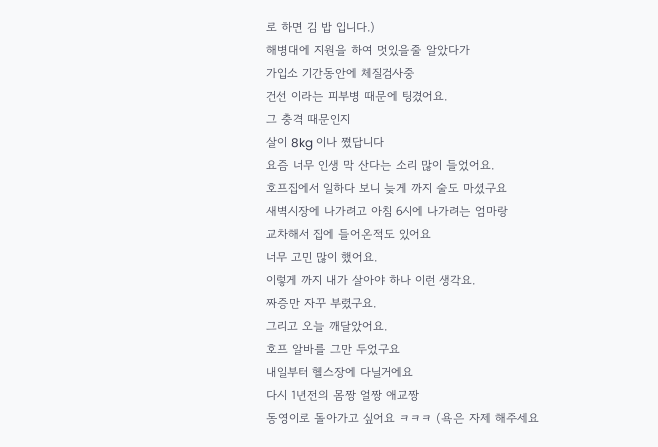로 하면 김 밥 입니다.)
해병대에 지원을 하여 멋있을줄 알았다가
가입소 기간동안에 체질검사중
건선 이라는 피부병 때문에 팅겼어요.
그 충격 때문인지
살이 8kg 이나 쪘답니다
요즘 너무 인생 막 산다는 소리 많이 들었어요.
호프집에서 일하다 보니 늦게 까지 술도 마셨구요
새벽시장에 나가려고 아침 6시에 나가려는 엄마랑
교차해서 집에 들어온적도 있어요
너무 고민 많이 했어요.
이렇게 까지 내가 살아야 하나 이런 생각요.
짜증만 자꾸 부렸구요.
그리고 오늘 깨달았어요.
호프 알바를 그만 두었구요
내일부터 헬스장에 다닐거에요
다시 1년전의 몸짱 얼짱 애교짱
동영이로 돌아가고 싶어요 ㅋㅋㅋ (욕은 자제 해주세요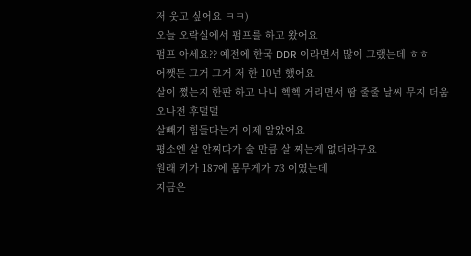저 웃고 싶어요 ㅋㅋ)
오늘 오락실에서 펌프를 하고 왔어요
펌프 아세요?? 예전에 한국 DDR 이라면서 많이 그랬는데 ㅎㅎ
어쨋든 그거 그거 저 한 10년 했어요
살이 쪘는지 한판 하고 나니 헥헥 거리면서 땀 줄줄 날씨 무지 더움 오나전 후덜덜
살빼기 힘들다는거 이제 알았어요
평소엔 살 안찌다가 술 만큼 살 찌는게 없더라구요
원래 키가 187에 몸무게가 73 이였는데
지금은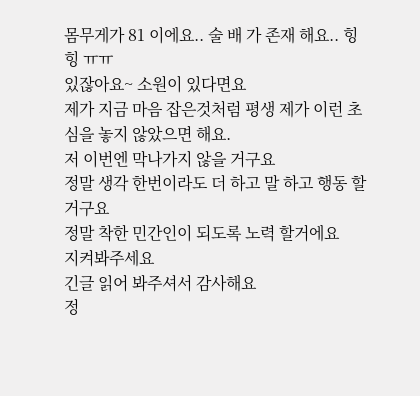몸무게가 81 이에요.. 술 배 가 존재 해요.. 힝힝 ㅠㅠ
있잖아요~ 소원이 있다면요
제가 지금 마음 잡은것처럼 평생 제가 이런 초심을 놓지 않았으면 해요.
저 이번엔 막나가지 않을 거구요
정말 생각 한번이라도 더 하고 말 하고 행동 할거구요
정말 착한 민간인이 되도록 노력 할거에요
지켜봐주세요
긴글 읽어 봐주셔서 감사해요
정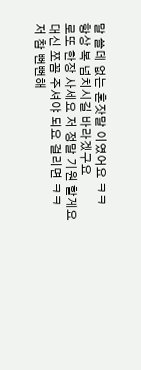말 쓸데 없는 혼잣말 이였어요 ㅋㅋ
항상 복 넘치시길 바라겠구요
로또 한장 사세요 저 정말 기원 할게요
대신 쪼꼼 주셔야 되요 걸리면 ㅋㅋ
저 참 뻔뻔해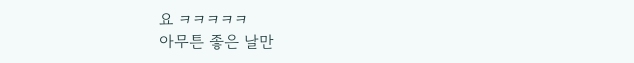요 ㅋㅋㅋㅋㅋ
아무튼 좋은 날만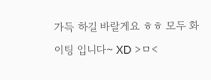가득 하길 바랄게요 ㅎㅎ 모두 화이팅 입니다~ XD >ㅁ<